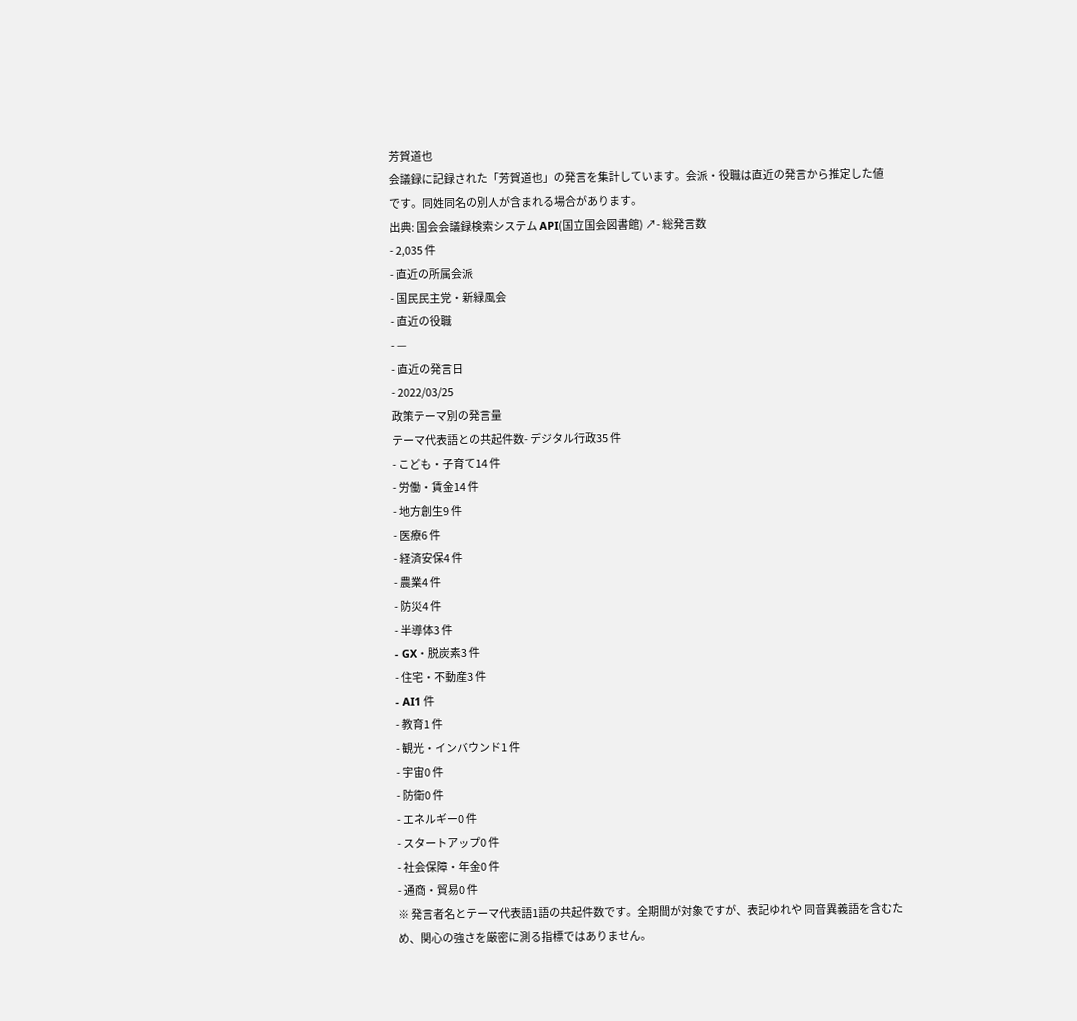芳賀道也
会議録に記録された「芳賀道也」の発言を集計しています。会派・役職は直近の発言から推定した値です。同姓同名の別人が含まれる場合があります。
出典: 国会会議録検索システム API(国立国会図書館) ↗- 総発言数
- 2,035 件
- 直近の所属会派
- 国民民主党・新緑風会
- 直近の役職
- —
- 直近の発言日
- 2022/03/25
政策テーマ別の発言量
テーマ代表語との共起件数- デジタル行政35 件
- こども・子育て14 件
- 労働・賃金14 件
- 地方創生9 件
- 医療6 件
- 経済安保4 件
- 農業4 件
- 防災4 件
- 半導体3 件
- GX・脱炭素3 件
- 住宅・不動産3 件
- AI1 件
- 教育1 件
- 観光・インバウンド1 件
- 宇宙0 件
- 防衛0 件
- エネルギー0 件
- スタートアップ0 件
- 社会保障・年金0 件
- 通商・貿易0 件
※ 発言者名とテーマ代表語1語の共起件数です。全期間が対象ですが、表記ゆれや 同音異義語を含むため、関心の強さを厳密に測る指標ではありません。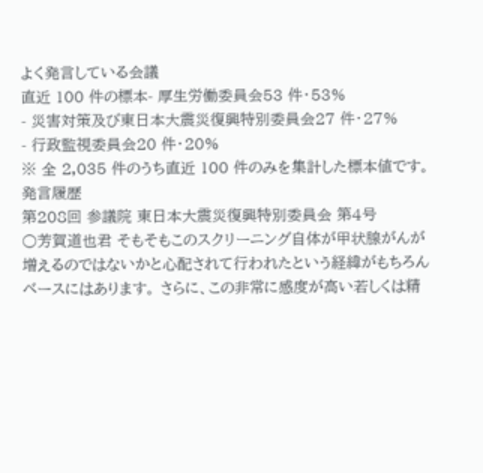よく発言している会議
直近 100 件の標本- 厚生労働委員会53 件・53%
- 災害対策及び東日本大震災復興特別委員会27 件・27%
- 行政監視委員会20 件・20%
※ 全 2,035 件のうち直近 100 件のみを集計した標本値です。
発言履歴
第208回 参議院 東日本大震災復興特別委員会 第4号
○芳賀道也君 そもそもこのスクリーニング自体が甲状腺がんが増えるのではないかと心配されて行われたという経緯がもちろんベースにはあります。 さらに、この非常に感度が高い若しくは精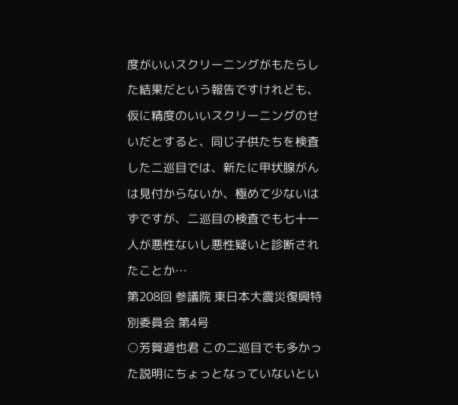度がいいスクリーニングがもたらした結果だという報告ですけれども、仮に精度のいいスクリーニングのせいだとすると、同じ子供たちを検査した二巡目では、新たに甲状腺がんは見付からないか、極めて少ないはずですが、二巡目の検査でも七十一人が悪性ないし悪性疑いと診断されたことか…
第208回 参議院 東日本大震災復興特別委員会 第4号
○芳賀道也君 この二巡目でも多かった説明にちょっとなっていないとい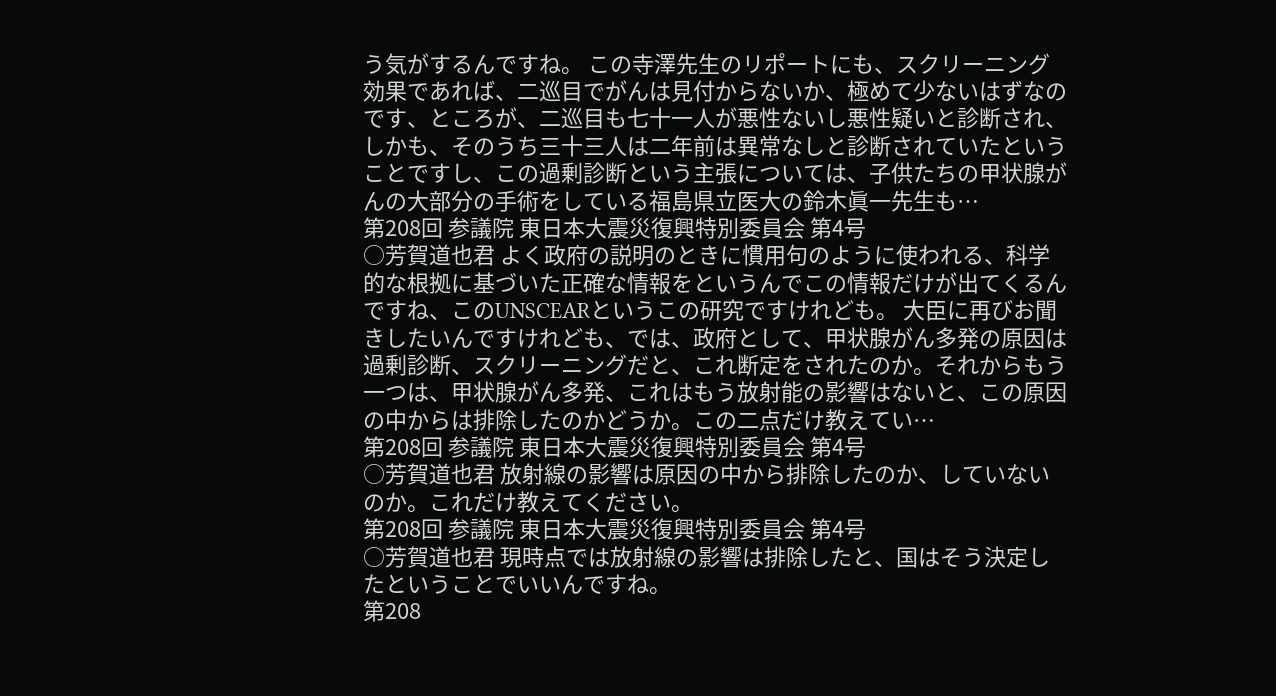う気がするんですね。 この寺澤先生のリポートにも、スクリーニング効果であれば、二巡目でがんは見付からないか、極めて少ないはずなのです、ところが、二巡目も七十一人が悪性ないし悪性疑いと診断され、しかも、そのうち三十三人は二年前は異常なしと診断されていたということですし、この過剰診断という主張については、子供たちの甲状腺がんの大部分の手術をしている福島県立医大の鈴木眞一先生も…
第208回 参議院 東日本大震災復興特別委員会 第4号
○芳賀道也君 よく政府の説明のときに慣用句のように使われる、科学的な根拠に基づいた正確な情報をというんでこの情報だけが出てくるんですね、このUNSCEARというこの研究ですけれども。 大臣に再びお聞きしたいんですけれども、では、政府として、甲状腺がん多発の原因は過剰診断、スクリーニングだと、これ断定をされたのか。それからもう一つは、甲状腺がん多発、これはもう放射能の影響はないと、この原因の中からは排除したのかどうか。この二点だけ教えてい…
第208回 参議院 東日本大震災復興特別委員会 第4号
○芳賀道也君 放射線の影響は原因の中から排除したのか、していないのか。これだけ教えてください。
第208回 参議院 東日本大震災復興特別委員会 第4号
○芳賀道也君 現時点では放射線の影響は排除したと、国はそう決定したということでいいんですね。
第208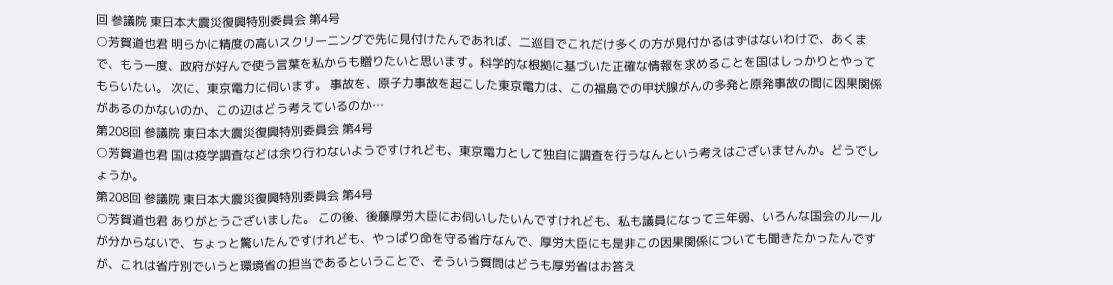回 参議院 東日本大震災復興特別委員会 第4号
○芳賀道也君 明らかに精度の高いスクリーニングで先に見付けたんであれば、二巡目でこれだけ多くの方が見付かるはずはないわけで、あくまで、もう一度、政府が好んで使う言葉を私からも贈りたいと思います。科学的な根拠に基づいた正確な情報を求めることを国はしっかりとやってもらいたい。 次に、東京電力に伺います。 事故を、原子力事故を起こした東京電力は、この福島での甲状腺がんの多発と原発事故の間に因果関係があるのかないのか、この辺はどう考えているのか…
第208回 参議院 東日本大震災復興特別委員会 第4号
○芳賀道也君 国は疫学調査などは余り行わないようですけれども、東京電力として独自に調査を行うなんという考えはございませんか。どうでしょうか。
第208回 参議院 東日本大震災復興特別委員会 第4号
○芳賀道也君 ありがとうございました。 この後、後藤厚労大臣にお伺いしたいんですけれども、私も議員になって三年弱、いろんな国会のルールが分からないで、ちょっと驚いたんですけれども、やっぱり命を守る省庁なんで、厚労大臣にも是非この因果関係についても聞きたかったんですが、これは省庁別でいうと環境省の担当であるということで、そういう質問はどうも厚労省はお答え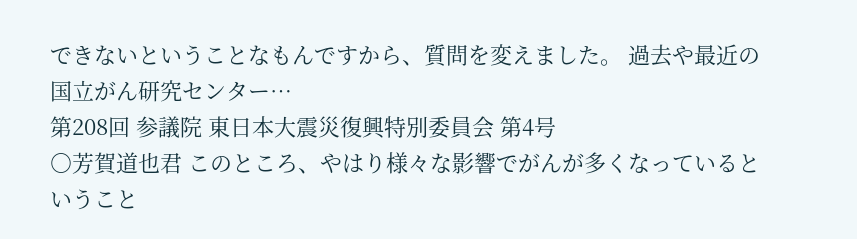できないということなもんですから、質問を変えました。 過去や最近の国立がん研究センター…
第208回 参議院 東日本大震災復興特別委員会 第4号
○芳賀道也君 このところ、やはり様々な影響でがんが多くなっているということ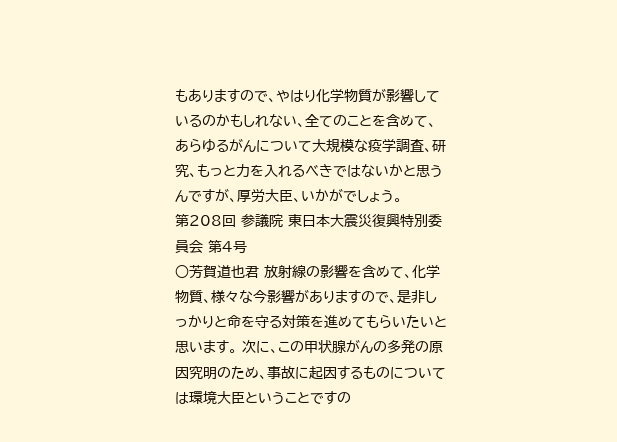もありますので、やはり化学物質が影響しているのかもしれない、全てのことを含めて、あらゆるがんについて大規模な疫学調査、研究、もっと力を入れるべきではないかと思うんですが、厚労大臣、いかがでしょう。
第208回 参議院 東日本大震災復興特別委員会 第4号
○芳賀道也君 放射線の影響を含めて、化学物質、様々な今影響がありますので、是非しっかりと命を守る対策を進めてもらいたいと思います。 次に、この甲状腺がんの多発の原因究明のため、事故に起因するものについては環境大臣ということですの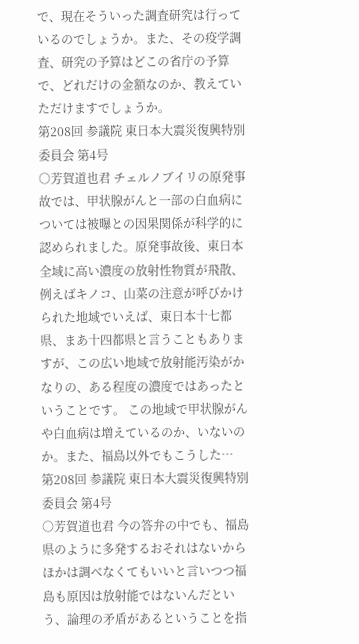で、現在そういった調査研究は行っているのでしょうか。また、その疫学調査、研究の予算はどこの省庁の予算で、どれだけの金額なのか、教えていただけますでしょうか。
第208回 参議院 東日本大震災復興特別委員会 第4号
○芳賀道也君 チェルノブイリの原発事故では、甲状腺がんと一部の白血病については被曝との因果関係が科学的に認められました。原発事故後、東日本全域に高い濃度の放射性物質が飛散、例えばキノコ、山菜の注意が呼びかけられた地域でいえば、東日本十七都県、まあ十四都県と言うこともありますが、この広い地域で放射能汚染がかなりの、ある程度の濃度ではあったということです。 この地域で甲状腺がんや白血病は増えているのか、いないのか。また、福島以外でもこうした…
第208回 参議院 東日本大震災復興特別委員会 第4号
○芳賀道也君 今の答弁の中でも、福島県のように多発するおそれはないからほかは調べなくてもいいと言いつつ福島も原因は放射能ではないんだという、論理の矛盾があるということを指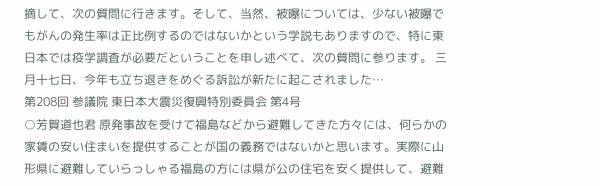摘して、次の質問に行きます。そして、当然、被曝については、少ない被曝でもがんの発生率は正比例するのではないかという学説もありますので、特に東日本では疫学調査が必要だということを申し述べて、次の質問に参ります。 三月十七日、今年も立ち退きをめぐる訴訟が新たに起こされました…
第208回 参議院 東日本大震災復興特別委員会 第4号
○芳賀道也君 原発事故を受けて福島などから避難してきた方々には、何らかの家賃の安い住まいを提供することが国の義務ではないかと思います。実際に山形県に避難していらっしゃる福島の方には県が公の住宅を安く提供して、避難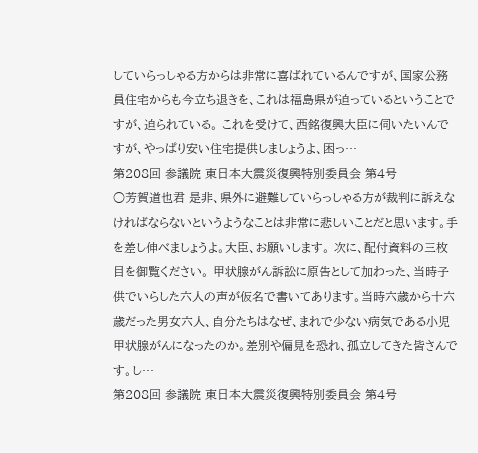していらっしゃる方からは非常に喜ばれているんですが、国家公務員住宅からも今立ち退きを、これは福島県が迫っているということですが、迫られている。 これを受けて、西銘復興大臣に伺いたいんですが、やっぱり安い住宅提供しましょうよ、困っ…
第208回 参議院 東日本大震災復興特別委員会 第4号
○芳賀道也君 是非、県外に避難していらっしゃる方が裁判に訴えなければならないというようなことは非常に悲しいことだと思います。手を差し伸べましょうよ。大臣、お願いします。 次に、配付資料の三枚目を御覧ください。 甲状腺がん訴訟に原告として加わった、当時子供でいらした六人の声が仮名で書いてあります。当時六歳から十六歳だった男女六人、自分たちはなぜ、まれで少ない病気である小児甲状腺がんになったのか。差別や偏見を恐れ、孤立してきた皆さんです。し…
第208回 参議院 東日本大震災復興特別委員会 第4号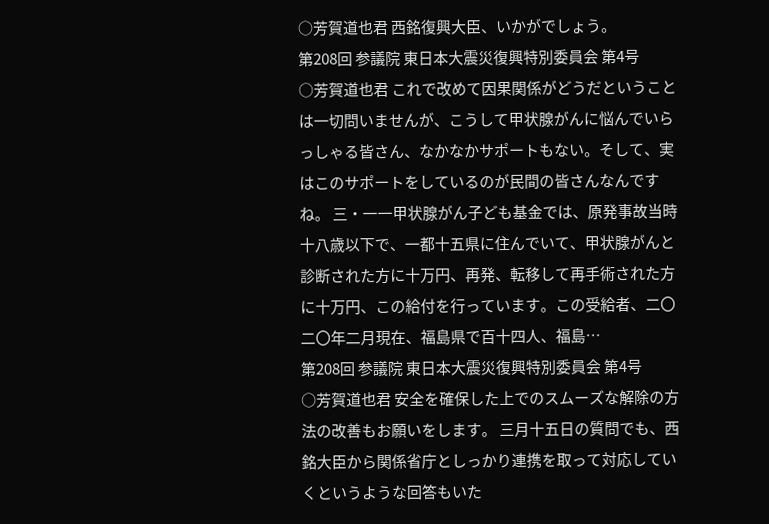○芳賀道也君 西銘復興大臣、いかがでしょう。
第208回 参議院 東日本大震災復興特別委員会 第4号
○芳賀道也君 これで改めて因果関係がどうだということは一切問いませんが、こうして甲状腺がんに悩んでいらっしゃる皆さん、なかなかサポートもない。そして、実はこのサポートをしているのが民間の皆さんなんですね。 三・一一甲状腺がん子ども基金では、原発事故当時十八歳以下で、一都十五県に住んでいて、甲状腺がんと診断された方に十万円、再発、転移して再手術された方に十万円、この給付を行っています。この受給者、二〇二〇年二月現在、福島県で百十四人、福島…
第208回 参議院 東日本大震災復興特別委員会 第4号
○芳賀道也君 安全を確保した上でのスムーズな解除の方法の改善もお願いをします。 三月十五日の質問でも、西銘大臣から関係省庁としっかり連携を取って対応していくというような回答もいた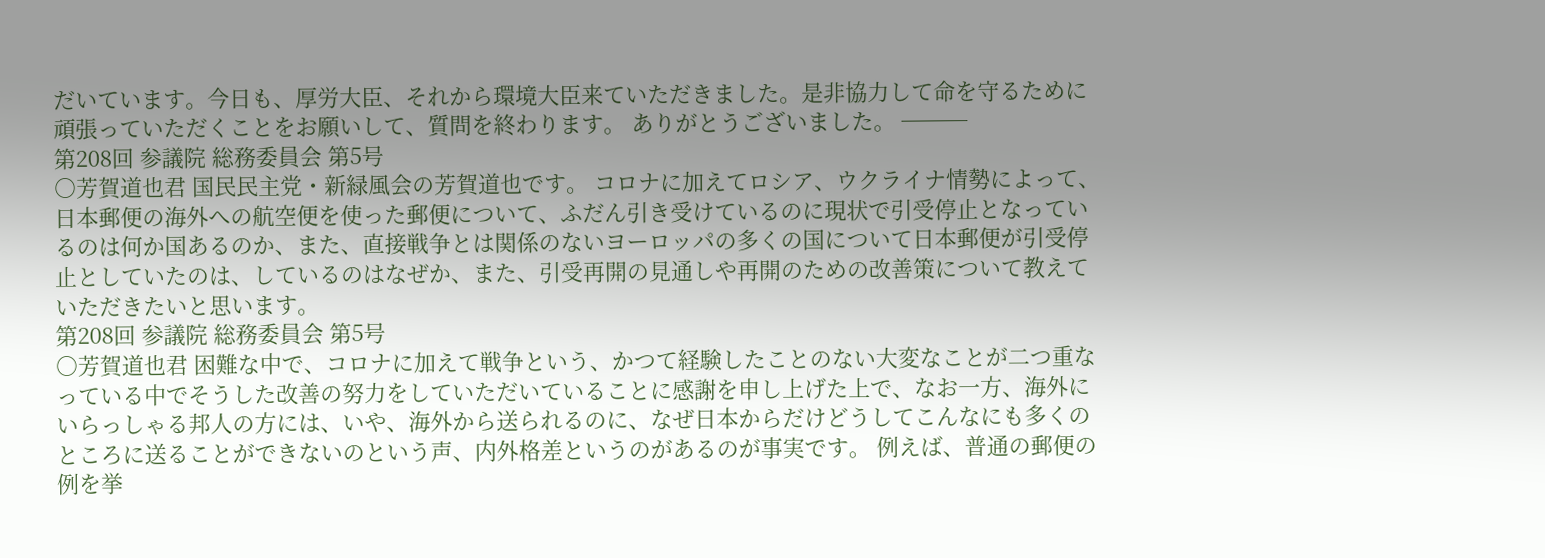だいています。今日も、厚労大臣、それから環境大臣来ていただきました。是非協力して命を守るために頑張っていただくことをお願いして、質問を終わります。 ありがとうございました。 ───
第208回 参議院 総務委員会 第5号
○芳賀道也君 国民民主党・新緑風会の芳賀道也です。 コロナに加えてロシア、ウクライナ情勢によって、日本郵便の海外への航空便を使った郵便について、ふだん引き受けているのに現状で引受停止となっているのは何か国あるのか、また、直接戦争とは関係のないヨーロッパの多くの国について日本郵便が引受停止としていたのは、しているのはなぜか、また、引受再開の見通しや再開のための改善策について教えていただきたいと思います。
第208回 参議院 総務委員会 第5号
○芳賀道也君 困難な中で、コロナに加えて戦争という、かつて経験したことのない大変なことが二つ重なっている中でそうした改善の努力をしていただいていることに感謝を申し上げた上で、なお一方、海外にいらっしゃる邦人の方には、いや、海外から送られるのに、なぜ日本からだけどうしてこんなにも多くのところに送ることができないのという声、内外格差というのがあるのが事実です。 例えば、普通の郵便の例を挙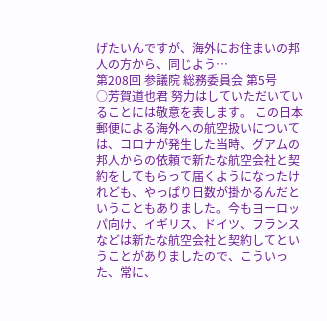げたいんですが、海外にお住まいの邦人の方から、同じよう…
第208回 参議院 総務委員会 第5号
○芳賀道也君 努力はしていただいていることには敬意を表します。 この日本郵便による海外への航空扱いについては、コロナが発生した当時、グアムの邦人からの依頼で新たな航空会社と契約をしてもらって届くようになったけれども、やっぱり日数が掛かるんだということもありました。今もヨーロッパ向け、イギリス、ドイツ、フランスなどは新たな航空会社と契約してということがありましたので、こういった、常に、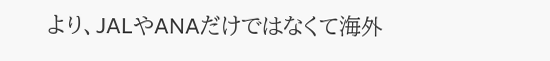より、JALやANAだけではなくて海外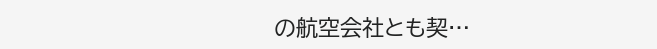の航空会社とも契…